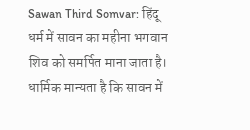Sawan Third Somvar: हिंदू धर्म में सावन का महीना भगवान शिव को समर्पित माना जाता है। धार्मिक मान्यता है कि सावन में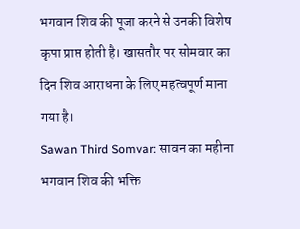भगवान शिव की पूजा करने से उनकी विशेष कृपा प्राप्त होती है। खासतौर पर सोमवार का दिन शिव आराधना के लिए महत्वपूर्ण माना गया है।
Sawan Third Somvar: सावन का महीना भगवान शिव की भक्ति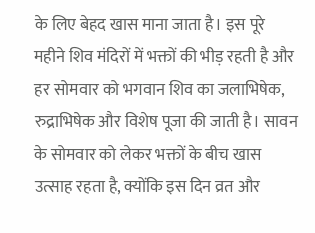के लिए बेहद खास माना जाता है। इस पूरे महीने शिव मंदिरों में भक्तों की भीड़ रहती है और हर सोमवार को भगवान शिव का जलाभिषेक, रुद्राभिषेक और विशेष पूजा की जाती है। सावन के सोमवार को लेकर भक्तों के बीच खास उत्साह रहता है, क्योंकि इस दिन व्रत और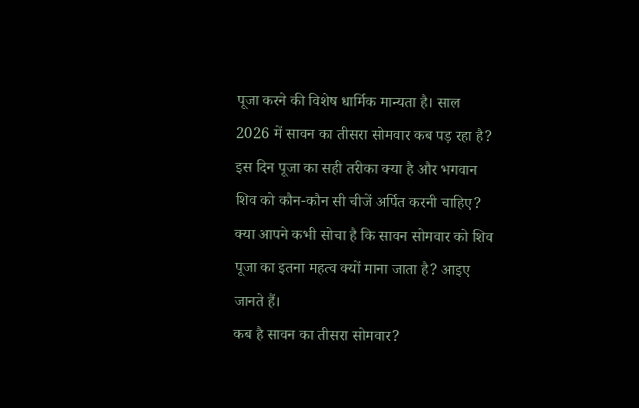पूजा करने की विशेष धार्मिक मान्यता है। साल 2026 में सावन का तीसरा सोमवार कब पड़ रहा है? इस दिन पूजा का सही तरीका क्या है और भगवान शिव को कौन-कौन सी चीजें अर्पित करनी चाहिए? क्या आपने कभी सोचा है कि सावन सोमवार को शिव पूजा का इतना महत्व क्यों माना जाता है? आइए जानते हैं।
कब है सावन का तीसरा सोमवार?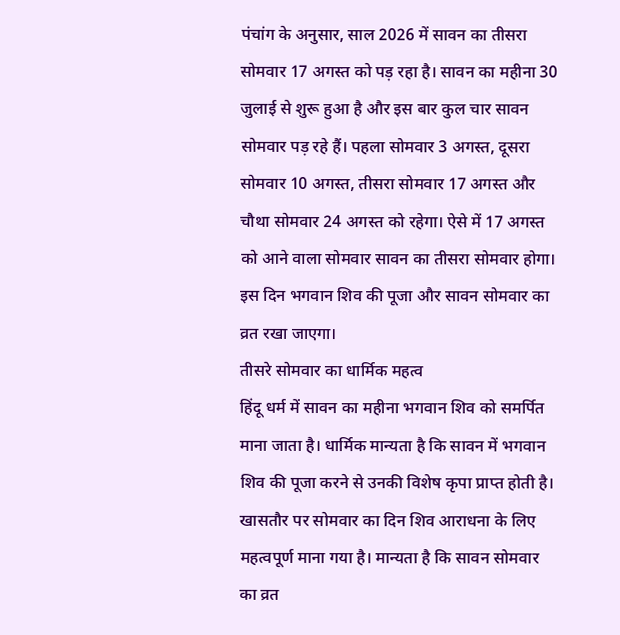पंचांग के अनुसार, साल 2026 में सावन का तीसरा सोमवार 17 अगस्त को पड़ रहा है। सावन का महीना 30 जुलाई से शुरू हुआ है और इस बार कुल चार सावन सोमवार पड़ रहे हैं। पहला सोमवार 3 अगस्त, दूसरा सोमवार 10 अगस्त, तीसरा सोमवार 17 अगस्त और चौथा सोमवार 24 अगस्त को रहेगा। ऐसे में 17 अगस्त को आने वाला सोमवार सावन का तीसरा सोमवार होगा। इस दिन भगवान शिव की पूजा और सावन सोमवार का व्रत रखा जाएगा।
तीसरे सोमवार का धार्मिक महत्व
हिंदू धर्म में सावन का महीना भगवान शिव को समर्पित माना जाता है। धार्मिक मान्यता है कि सावन में भगवान शिव की पूजा करने से उनकी विशेष कृपा प्राप्त होती है। खासतौर पर सोमवार का दिन शिव आराधना के लिए महत्वपूर्ण माना गया है। मान्यता है कि सावन सोमवार का व्रत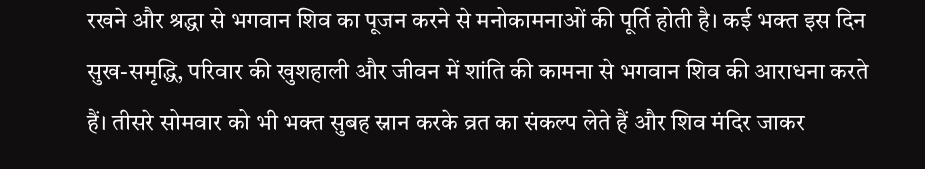रखने और श्रद्धा से भगवान शिव का पूजन करने से मनोकामनाओं की पूर्ति होती है। कई भक्त इस दिन सुख-समृद्धि, परिवार की खुशहाली और जीवन में शांति की कामना से भगवान शिव की आराधना करते हैं। तीसरे सोमवार को भी भक्त सुबह स्नान करके व्रत का संकल्प लेते हैं और शिव मंदिर जाकर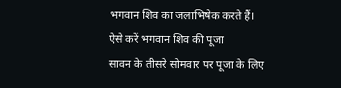भगवान शिव का जलाभिषेक करते हैं।
ऐसे करें भगवान शिव की पूजा
सावन के तीसरे सोमवार पर पूजा के लिए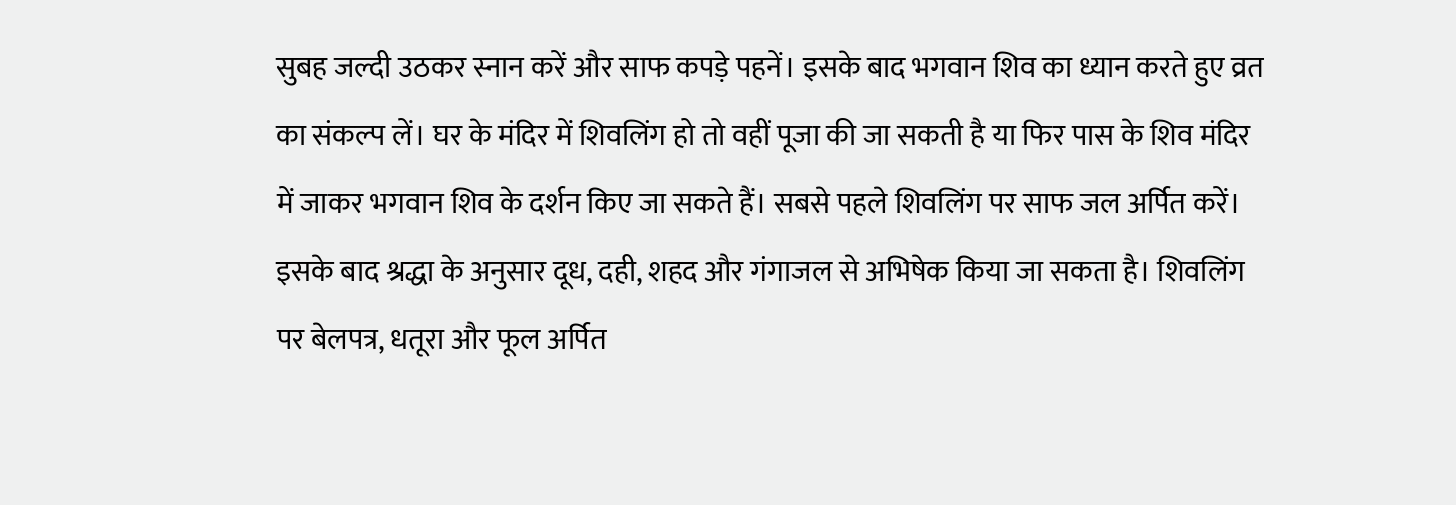सुबह जल्दी उठकर स्नान करें और साफ कपड़े पहनें। इसके बाद भगवान शिव का ध्यान करते हुए व्रत का संकल्प लें। घर के मंदिर में शिवलिंग हो तो वहीं पूजा की जा सकती है या फिर पास के शिव मंदिर में जाकर भगवान शिव के दर्शन किए जा सकते हैं। सबसे पहले शिवलिंग पर साफ जल अर्पित करें। इसके बाद श्रद्धा के अनुसार दूध, दही, शहद और गंगाजल से अभिषेक किया जा सकता है। शिवलिंग पर बेलपत्र, धतूरा और फूल अर्पित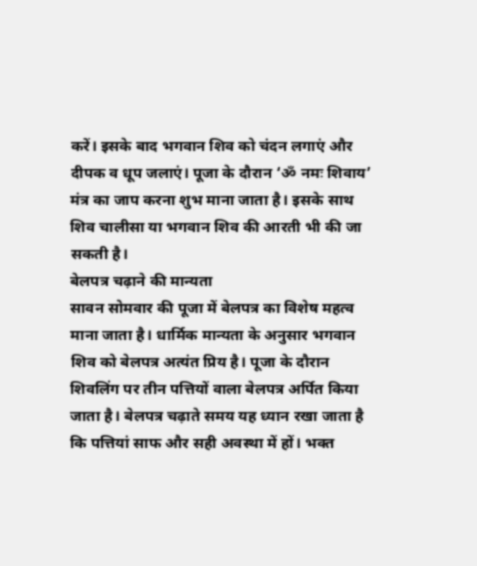करें। इसके बाद भगवान शिव को चंदन लगाएं और दीपक व धूप जलाएं। पूजा के दौरान ‘ॐ नमः शिवाय’ मंत्र का जाप करना शुभ माना जाता है। इसके साथ शिव चालीसा या भगवान शिव की आरती भी की जा सकती है।
बेलपत्र चढ़ाने की मान्यता
सावन सोमवार की पूजा में बेलपत्र का विशेष महत्व माना जाता है। धार्मिक मान्यता के अनुसार भगवान शिव को बेलपत्र अत्यंत प्रिय है। पूजा के दौरान शिवलिंग पर तीन पत्तियों वाला बेलपत्र अर्पित किया जाता है। बेलपत्र चढ़ाते समय यह ध्यान रखा जाता है कि पत्तियां साफ और सही अवस्था में हों। भक्त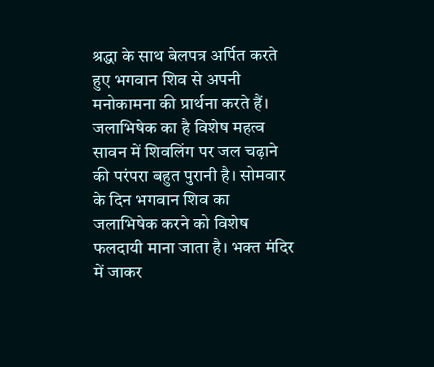श्रद्धा के साथ बेलपत्र अर्पित करते हुए भगवान शिव से अपनी मनोकामना की प्रार्थना करते हैं।
जलाभिषेक का है विशेष महत्व
सावन में शिवलिंग पर जल चढ़ाने की परंपरा बहुत पुरानी है। सोमवार के दिन भगवान शिव का जलाभिषेक करने को विशेष फलदायी माना जाता है। भक्त मंदिर में जाकर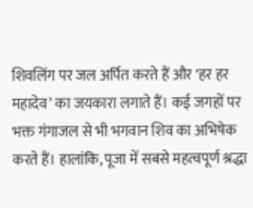शिवलिंग पर जल अर्पित करते हैं और ‘हर हर महादेव’ का जयकारा लगाते हैं। कई जगहों पर भक्त गंगाजल से भी भगवान शिव का अभिषेक करते हैं। हालांकि, पूजा में सबसे महत्वपूर्ण श्रद्धा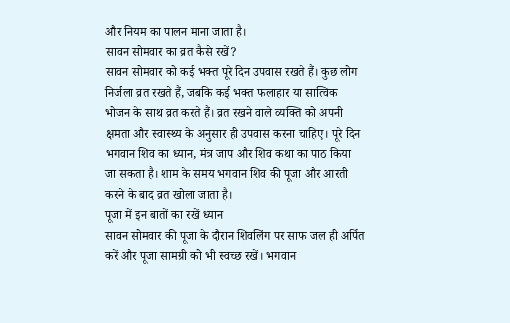और नियम का पालन माना जाता है।
सावन सोमवार का व्रत कैसे रखें?
सावन सोमवार को कई भक्त पूरे दिन उपवास रखते हैं। कुछ लोग निर्जला व्रत रखते हैं, जबकि कई भक्त फलाहार या सात्विक भोजन के साथ व्रत करते हैं। व्रत रखने वाले व्यक्ति को अपनी क्षमता और स्वास्थ्य के अनुसार ही उपवास करना चाहिए। पूरे दिन भगवान शिव का ध्यान, मंत्र जाप और शिव कथा का पाठ किया जा सकता है। शाम के समय भगवान शिव की पूजा और आरती करने के बाद व्रत खोला जाता है।
पूजा में इन बातों का रखें ध्यान
सावन सोमवार की पूजा के दौरान शिवलिंग पर साफ जल ही अर्पित करें और पूजा सामग्री को भी स्वच्छ रखें। भगवान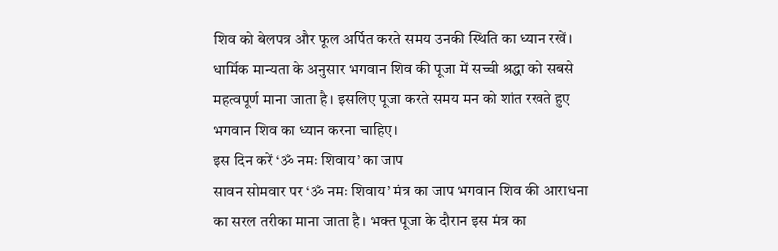शिव को बेलपत्र और फूल अर्पित करते समय उनकी स्थिति का ध्यान रखें। धार्मिक मान्यता के अनुसार भगवान शिव की पूजा में सच्ची श्रद्धा को सबसे महत्वपूर्ण माना जाता है। इसलिए पूजा करते समय मन को शांत रखते हुए भगवान शिव का ध्यान करना चाहिए।
इस दिन करें ‘ॐ नमः शिवाय’ का जाप
सावन सोमवार पर ‘ॐ नमः शिवाय’ मंत्र का जाप भगवान शिव की आराधना का सरल तरीका माना जाता है। भक्त पूजा के दौरान इस मंत्र का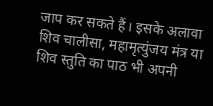जाप कर सकते हैं। इसके अलावा शिव चालीसा, महामृत्युंजय मंत्र या शिव स्तुति का पाठ भी अपनी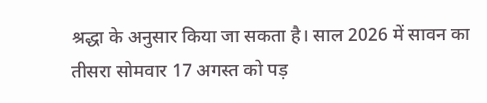श्रद्धा के अनुसार किया जा सकता है। साल 2026 में सावन का तीसरा सोमवार 17 अगस्त को पड़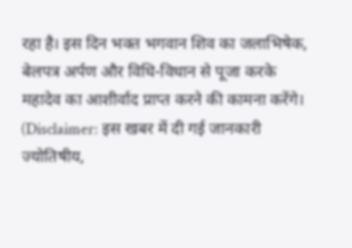रहा है। इस दिन भक्त भगवान शिव का जलाभिषेक, बेलपत्र अर्पण और विधि-विधान से पूजा करके महादेव का आशीर्वाद प्राप्त करने की कामना करेंगे।
(Disclaimer: इस खबर में दी गई जानकारी ज्योतिषीय,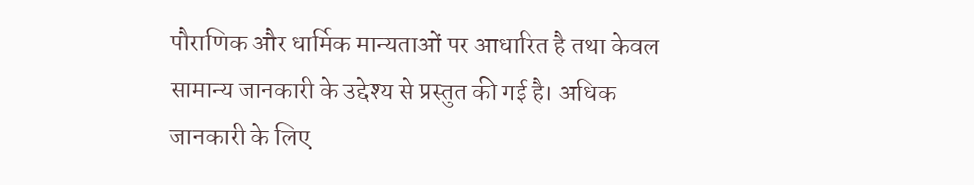पौराणिक और धार्मिक मान्यताओं पर आधारित है तथा केवल सामान्य जानकारी के उद्देश्य से प्रस्तुत की गई है। अधिक जानकारी के लिए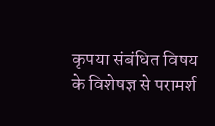कृपया संबंधित विषय के विशेषज्ञ से परामर्श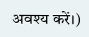अवश्य करें।)